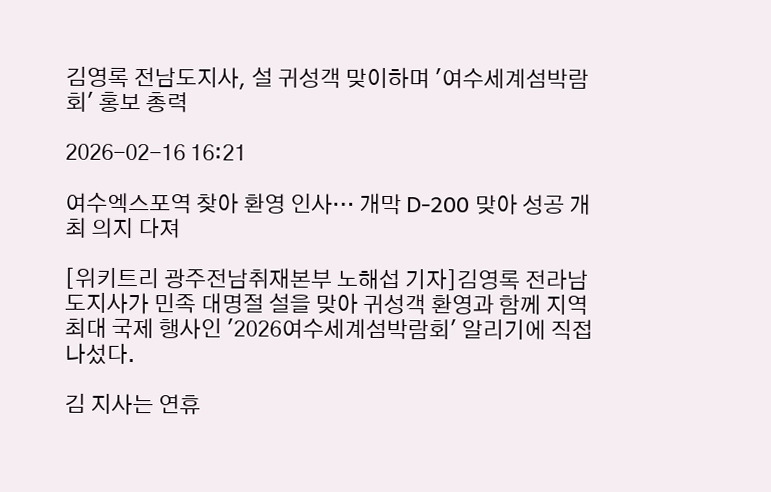김영록 전남도지사, 설 귀성객 맞이하며 '여수세계섬박람회' 홍보 총력

2026-02-16 16:21

여수엑스포역 찾아 환영 인사… 개막 D-200 맞아 성공 개최 의지 다져

[위키트리 광주전남취재본부 노해섭 기자]김영록 전라남도지사가 민족 대명절 설을 맞아 귀성객 환영과 함께 지역 최대 국제 행사인 '2026여수세계섬박람회' 알리기에 직접 나섰다.

김 지사는 연휴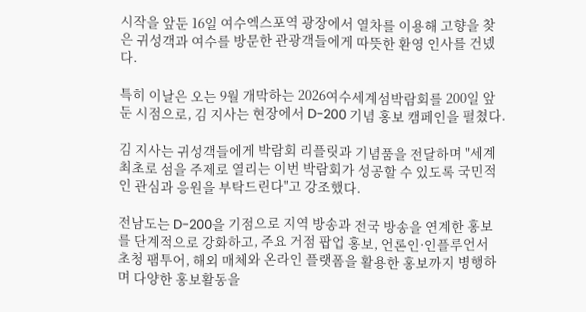시작을 앞둔 16일 여수엑스포역 광장에서 열차를 이용해 고향을 찾은 귀성객과 여수를 방문한 관광객들에게 따뜻한 환영 인사를 건넸다.

특히 이날은 오는 9월 개막하는 2026여수세계섬박람회를 200일 앞둔 시점으로, 김 지사는 현장에서 D-200 기념 홍보 캠페인을 펼쳤다.

김 지사는 귀성객들에게 박람회 리플릿과 기념품을 전달하며 "세계 최초로 섬을 주제로 열리는 이번 박람회가 성공할 수 있도록 국민적인 관심과 응원을 부탁드린다"고 강조했다.

전남도는 D-200을 기점으로 지역 방송과 전국 방송을 연계한 홍보를 단계적으로 강화하고, 주요 거점 팝업 홍보, 언론인·인플루언서 초청 팸투어, 해외 매체와 온라인 플랫폼을 활용한 홍보까지 병행하며 다양한 홍보활동을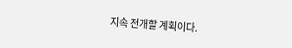지속 전개할 계획이다.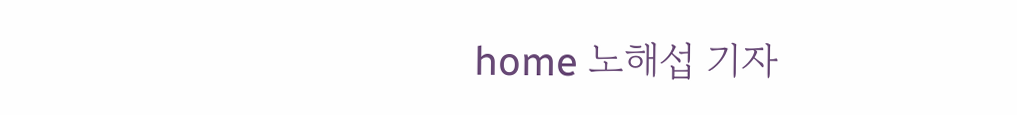home 노해섭 기자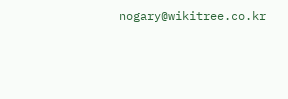nogary@wikitree.co.kr